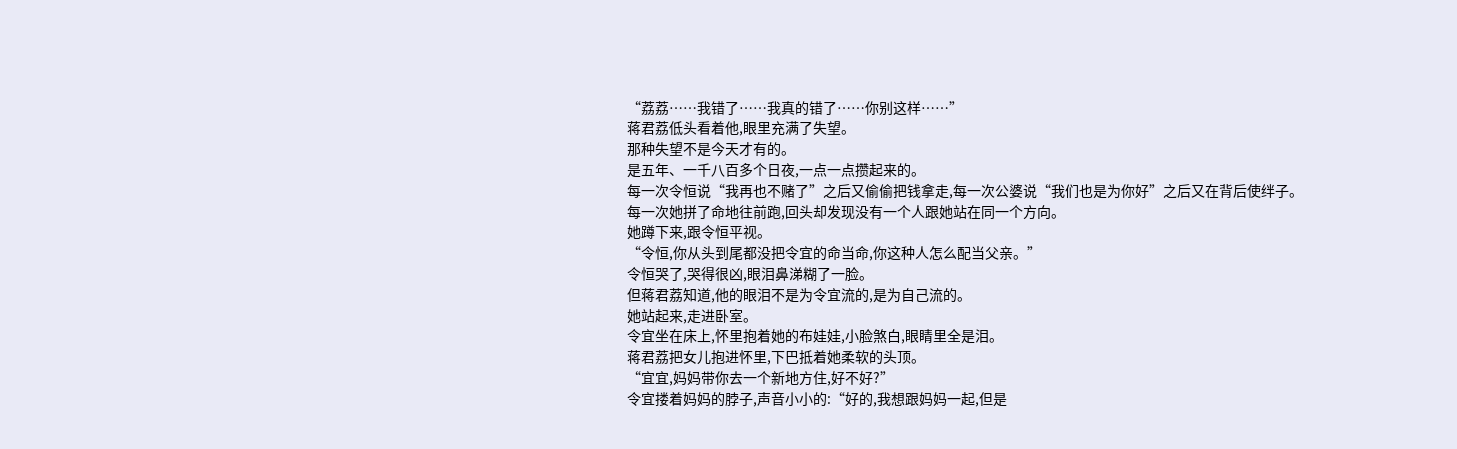“荔荔……我错了……我真的错了……你别这样……”
蒋君荔低头看着他,眼里充满了失望。
那种失望不是今天才有的。
是五年、一千八百多个日夜,一点一点攒起来的。
每一次令恒说“我再也不赌了”之后又偷偷把钱拿走,每一次公婆说“我们也是为你好”之后又在背后使绊子。
每一次她拼了命地往前跑,回头却发现没有一个人跟她站在同一个方向。
她蹲下来,跟令恒平视。
“令恒,你从头到尾都没把令宜的命当命,你这种人怎么配当父亲。”
令恒哭了,哭得很凶,眼泪鼻涕糊了一脸。
但蒋君荔知道,他的眼泪不是为令宜流的,是为自己流的。
她站起来,走进卧室。
令宜坐在床上,怀里抱着她的布娃娃,小脸煞白,眼睛里全是泪。
蒋君荔把女儿抱进怀里,下巴抵着她柔软的头顶。
“宜宜,妈妈带你去一个新地方住,好不好?”
令宜搂着妈妈的脖子,声音小小的:“好的,我想跟妈妈一起,但是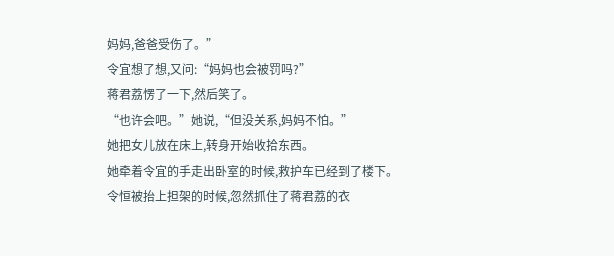妈妈,爸爸受伤了。”
令宜想了想,又问:“妈妈也会被罚吗?”
蒋君荔愣了一下,然后笑了。
“也许会吧。”她说,“但没关系,妈妈不怕。”
她把女儿放在床上,转身开始收拾东西。
她牵着令宜的手走出卧室的时候,救护车已经到了楼下。
令恒被抬上担架的时候,忽然抓住了蒋君荔的衣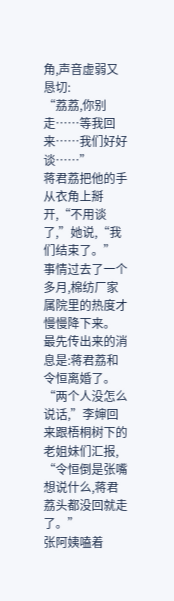角,声音虚弱又恳切:
“荔荔,你别走……等我回来……我们好好谈……”
蒋君荔把他的手从衣角上掰开,“不用谈了,”她说,“我们结束了。”
事情过去了一个多月,棉纺厂家属院里的热度才慢慢降下来。
最先传出来的消息是:蒋君荔和令恒离婚了。
“两个人没怎么说话,”李婶回来跟梧桐树下的老姐妹们汇报,
“令恒倒是张嘴想说什么,蒋君荔头都没回就走了。”
张阿姨嗑着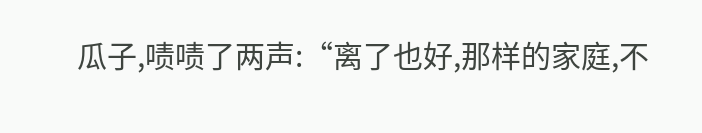瓜子,啧啧了两声:“离了也好,那样的家庭,不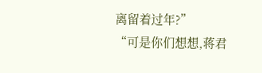离留着过年?”
“可是你们想想,蒋君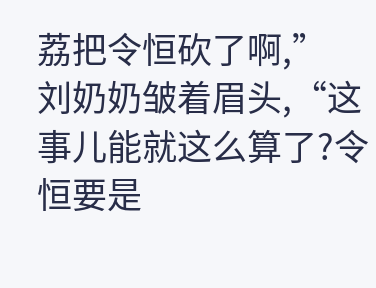荔把令恒砍了啊,”
刘奶奶皱着眉头,“这事儿能就这么算了?令恒要是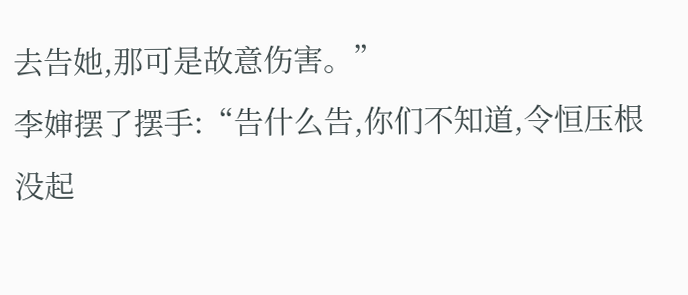去告她,那可是故意伤害。”
李婶摆了摆手:“告什么告,你们不知道,令恒压根没起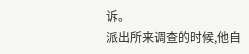诉。
派出所来调查的时候,他自